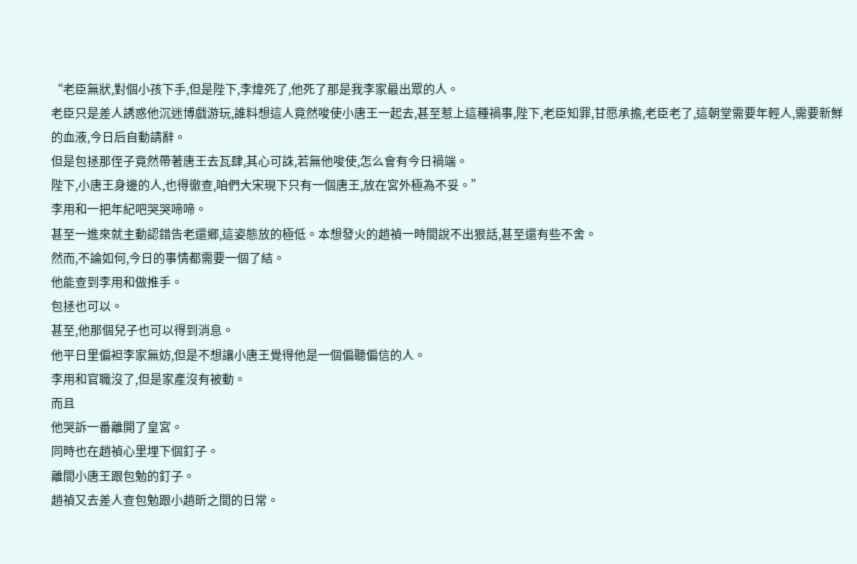“老臣無狀,對個小孩下手,但是陛下,李煒死了,他死了那是我李家最出眾的人。
老臣只是差人誘惑他沉迷博戲游玩,誰料想這人竟然唆使小唐王一起去,甚至惹上這種禍事,陛下,老臣知罪,甘愿承擔,老臣老了,這朝堂需要年輕人,需要新鮮的血液,今日后自動請辭。
但是包拯那侄子竟然帶著唐王去瓦肆,其心可誅,若無他唆使,怎么會有今日禍端。
陛下,小唐王身邊的人,也得徹查,咱們大宋現下只有一個唐王,放在宮外極為不妥。”
李用和一把年紀吧哭哭啼啼。
甚至一進來就主動認錯告老還鄉,這姿態放的極低。本想發火的趙禎一時間說不出狠話,甚至還有些不舍。
然而,不論如何,今日的事情都需要一個了結。
他能查到李用和做推手。
包拯也可以。
甚至,他那個兒子也可以得到消息。
他平日里偏袒李家無妨,但是不想讓小唐王覺得他是一個偏聽偏信的人。
李用和官職沒了,但是家產沒有被動。
而且
他哭訴一番離開了皇宮。
同時也在趙禎心里埋下個釘子。
離間小唐王跟包勉的釘子。
趙禎又去差人查包勉跟小趙昕之間的日常。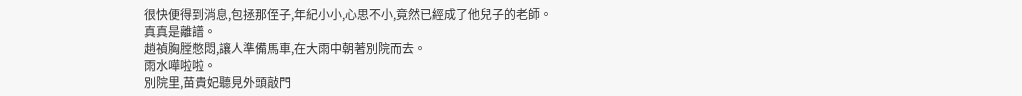很快便得到消息,包拯那侄子,年紀小小,心思不小,竟然已經成了他兒子的老師。
真真是離譜。
趙禎胸膛憋悶,讓人準備馬車,在大雨中朝著別院而去。
雨水嘩啦啦。
別院里,苗貴妃聽見外頭敲門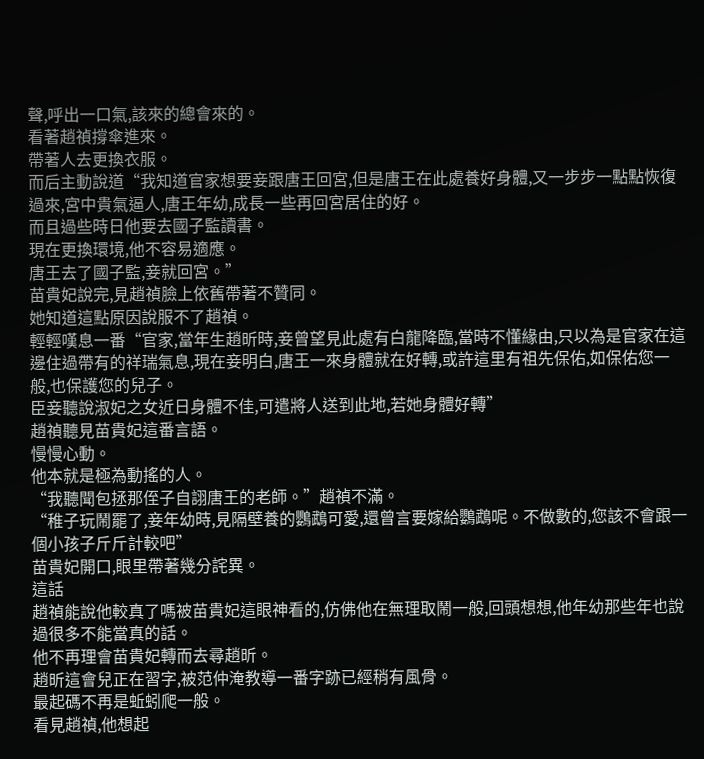聲,呼出一口氣,該來的總會來的。
看著趙禎撐傘進來。
帶著人去更換衣服。
而后主動說道“我知道官家想要妾跟唐王回宮,但是唐王在此處養好身體,又一步步一點點恢復過來,宮中貴氣逼人,唐王年幼,成長一些再回宮居住的好。
而且過些時日他要去國子監讀書。
現在更換環境,他不容易適應。
唐王去了國子監,妾就回宮。”
苗貴妃說完,見趙禎臉上依舊帶著不贊同。
她知道這點原因說服不了趙禎。
輕輕嘆息一番“官家,當年生趙昕時,妾曾望見此處有白龍降臨,當時不懂緣由,只以為是官家在這邊住過帶有的祥瑞氣息,現在妾明白,唐王一來身體就在好轉,或許這里有祖先保佑,如保佑您一般,也保護您的兒子。
臣妾聽說淑妃之女近日身體不佳,可遣將人送到此地,若她身體好轉”
趙禎聽見苗貴妃這番言語。
慢慢心動。
他本就是極為動搖的人。
“我聽聞包拯那侄子自詡唐王的老師。”趙禎不滿。
“稚子玩鬧罷了,妾年幼時,見隔壁養的鸚鵡可愛,還曾言要嫁給鸚鵡呢。不做數的,您該不會跟一個小孩子斤斤計較吧”
苗貴妃開口,眼里帶著幾分詫異。
這話
趙禎能說他較真了嗎被苗貴妃這眼神看的,仿佛他在無理取鬧一般,回頭想想,他年幼那些年也說過很多不能當真的話。
他不再理會苗貴妃轉而去尋趙昕。
趙昕這會兒正在習字,被范仲淹教導一番字跡已經稍有風骨。
最起碼不再是蚯蚓爬一般。
看見趙禎,他想起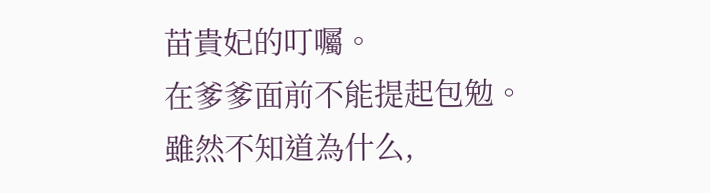苗貴妃的叮囑。
在爹爹面前不能提起包勉。
雖然不知道為什么,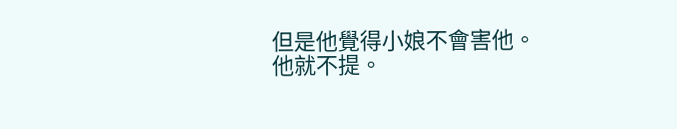但是他覺得小娘不會害他。
他就不提。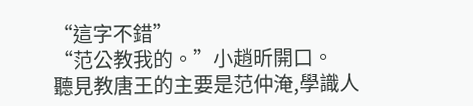“這字不錯”
“范公教我的。”小趙昕開口。
聽見教唐王的主要是范仲淹,學識人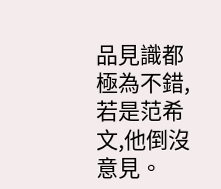品見識都極為不錯,若是范希文,他倒沒意見。